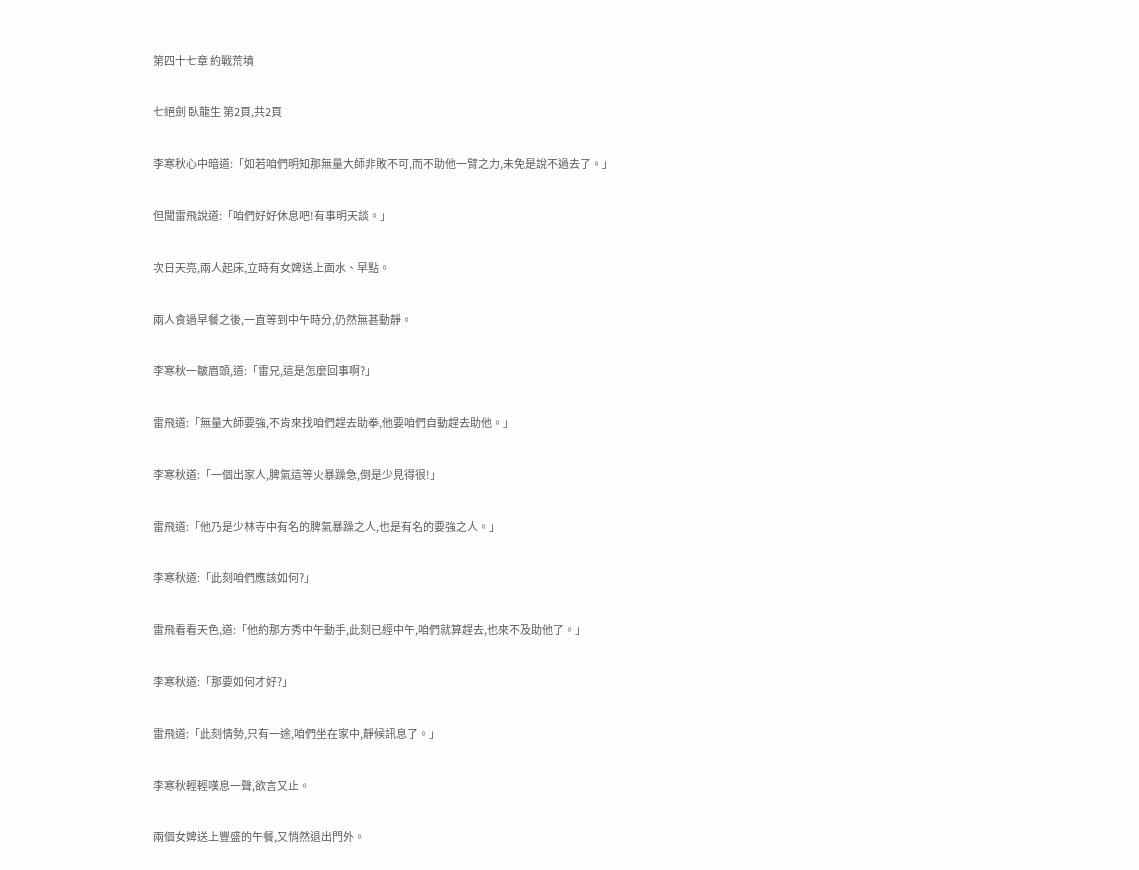第四十七章 約戰荒墳

七絕劍 臥龍生 第2頁,共2頁

李寒秋心中暗道:「如若咱們明知那無量大師非敗不可,而不助他一臂之力,未免是說不過去了。」

但聞雷飛說道:「咱們好好休息吧!有事明天談。」

次日天亮,兩人起床,立時有女婢送上面水、早點。

兩人食過早餐之後,一直等到中午時分,仍然無甚動靜。

李寒秋一皺眉頭,道:「雷兄,這是怎麼回事啊?」

雷飛道:「無量大師要強,不肯來找咱們趕去助拳,他要咱們自動趕去助他。」

李寒秋道:「一個出家人,脾氣這等火暴躁急,倒是少見得很!」

雷飛道:「他乃是少林寺中有名的脾氣暴躁之人,也是有名的要強之人。」

李寒秋道:「此刻咱們應該如何?」

雷飛看看天色,道:「他約那方秀中午動手,此刻已經中午,咱們就算趕去,也來不及助他了。」

李寒秋道:「那要如何才好?」

雷飛道:「此刻情勢,只有一途,咱們坐在家中,靜候訊息了。」

李寒秋輕輕嘆息一聲,欲言又止。

兩個女婢送上豐盛的午餐,又悄然退出門外。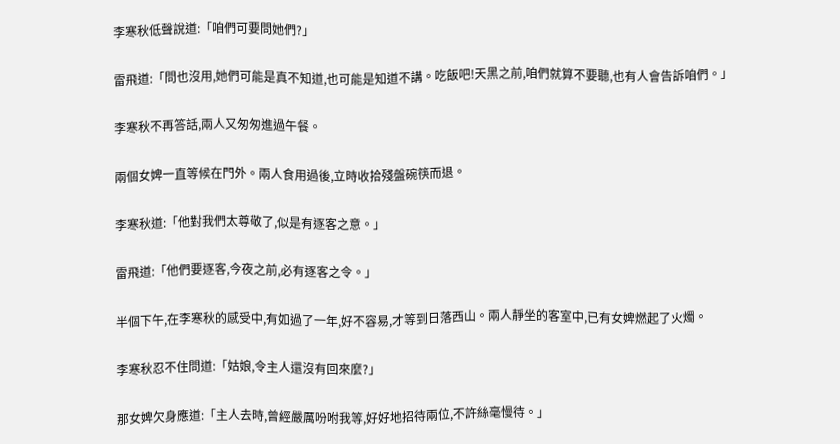李寒秋低聲說道:「咱們可要問她們?」

雷飛道:「問也沒用,她們可能是真不知道,也可能是知道不講。吃飯吧!天黑之前,咱們就算不要聽,也有人會告訴咱們。」

李寒秋不再答話,兩人又匆匆進過午餐。

兩個女婢一直等候在門外。兩人食用過後,立時收拾殘盤碗筷而退。

李寒秋道:「他對我們太尊敬了,似是有逐客之意。」

雷飛道:「他們要逐客,今夜之前,必有逐客之令。」

半個下午,在李寒秋的感受中,有如過了一年,好不容易,才等到日落西山。兩人靜坐的客室中,已有女婢燃起了火燭。

李寒秋忍不住問道:「姑娘,令主人還沒有回來麼?」

那女婢欠身應道:「主人去時,曾經嚴厲吩咐我等,好好地招待兩位,不許絲毫慢待。」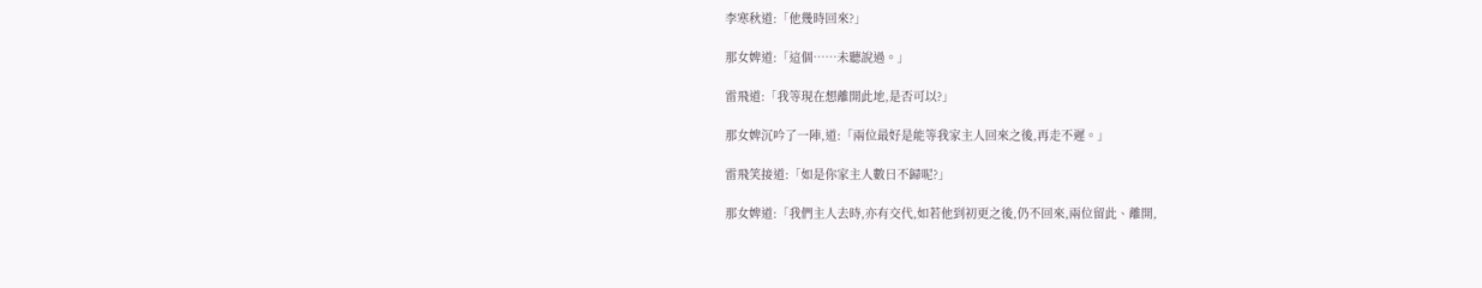李寒秋道:「他幾時回來?」

那女婢道:「這個……未聽說過。」

雷飛道:「我等現在想離開此地,是否可以?」

那女婢沉吟了一陣,道:「兩位最好是能等我家主人回來之後,再走不遲。」

雷飛笑接道:「如是你家主人數日不歸呢?」

那女婢道:「我們主人去時,亦有交代,如若他到初更之後,仍不回來,兩位留此、離開,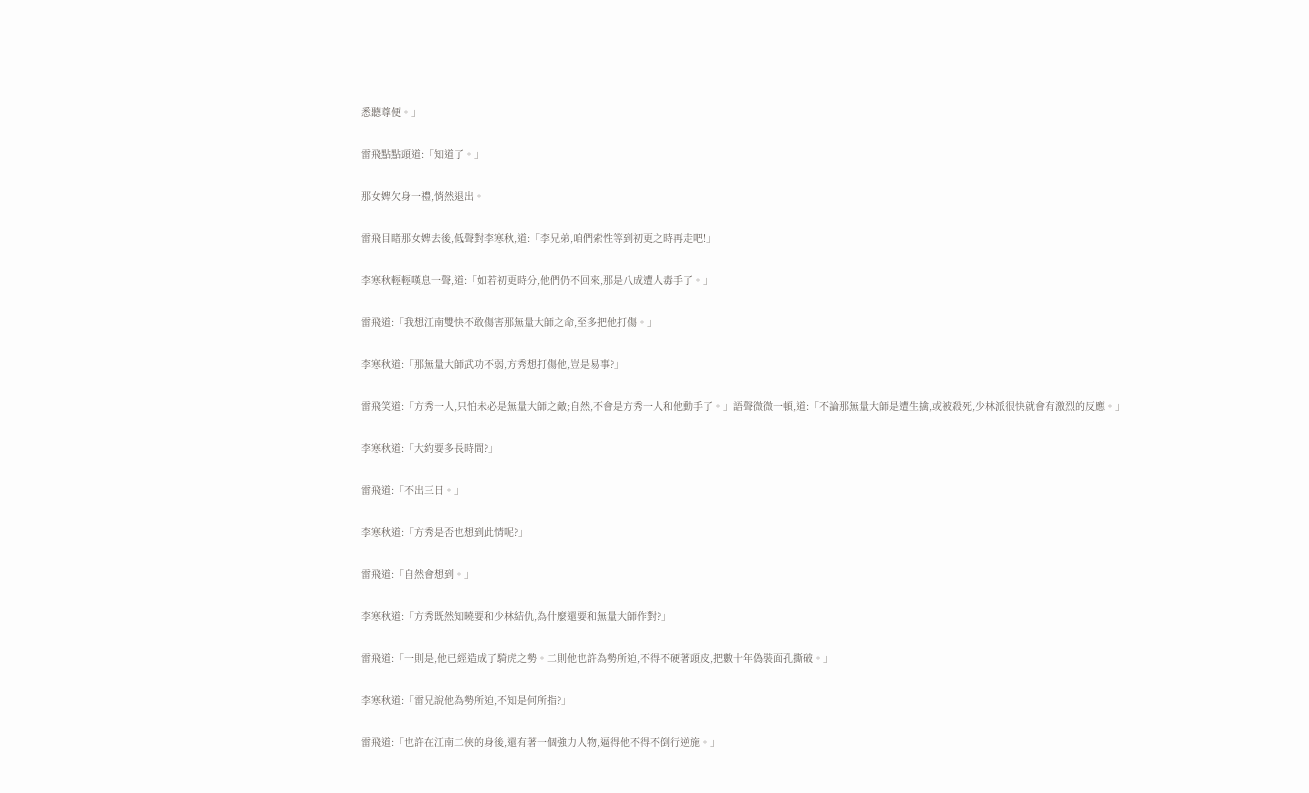悉聽尊便。」

雷飛點點頭道:「知道了。」

那女婢欠身一禮,悄然退出。

雷飛目睹那女婢去後,低聲對李寒秋,道:「李兄弟,咱們索性等到初更之時再走吧!」

李寒秋輕輕嘆息一聲,道:「如若初更時分,他們仍不回來,那是八成遭人毒手了。」

雷飛道:「我想江南雙快不敢傷害那無量大師之命,至多把他打傷。」

李寒秋道:「那無量大師武功不弱,方秀想打傷他,豈是易事?」

雷飛笑道:「方秀一人,只怕未必是無量大師之敵;自然,不會是方秀一人和他動手了。」語聲微微一頓,道:「不論那無量大師是遭生擒,或被殺死,少林派很快就會有激烈的反應。」

李寒秋道:「大約要多長時間?」

雷飛道:「不出三日。」

李寒秋道:「方秀是否也想到此情呢?」

雷飛道:「自然會想到。」

李寒秋道:「方秀既然知曉要和少林結仇,為什麼還要和無量大師作對?」

雷飛道:「一則是,他已經造成了騎虎之勢。二則他也許為勢所迫,不得不硬著頭皮,把數十年偽裝面孔撕破。」

李寒秋道:「雷兄說他為勢所迫,不知是何所指?」

雷飛道:「也許在江南二俠的身後,還有著一個強力人物,逼得他不得不倒行逆施。」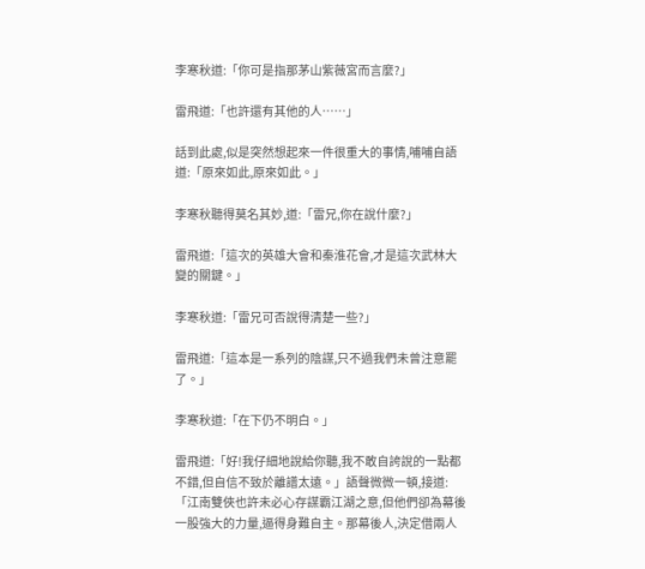李寒秋道:「你可是指那茅山紫薇宮而言麼?」

雷飛道:「也許還有其他的人……」

話到此處,似是突然想起來一件很重大的事情,哺哺自語道:「原來如此,原來如此。」

李寒秋聽得莫名其妙,道:「雷兄,你在說什麼?」

雷飛道:「這次的英雄大會和秦淮花會,才是這次武林大變的關鍵。」

李寒秋道:「雷兄可否說得清楚一些?」

雷飛道:「這本是一系列的陰謀,只不過我們未曾注意罷了。」

李寒秋道:「在下仍不明白。」

雷飛道:「好!我仔細地說給你聽,我不敢自誇說的一點都不錯,但自信不致於離譜太遠。」語聲微微一頓,接道:「江南雙俠也許未必心存謀霸江湖之意,但他們卻為幕後一股強大的力量,逼得身難自主。那幕後人,決定借兩人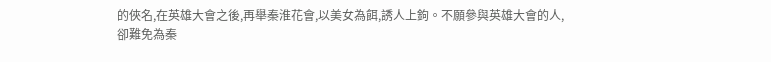的俠名,在英雄大會之後,再舉秦淮花會,以美女為餌,誘人上鉤。不願參與英雄大會的人,卻難免為秦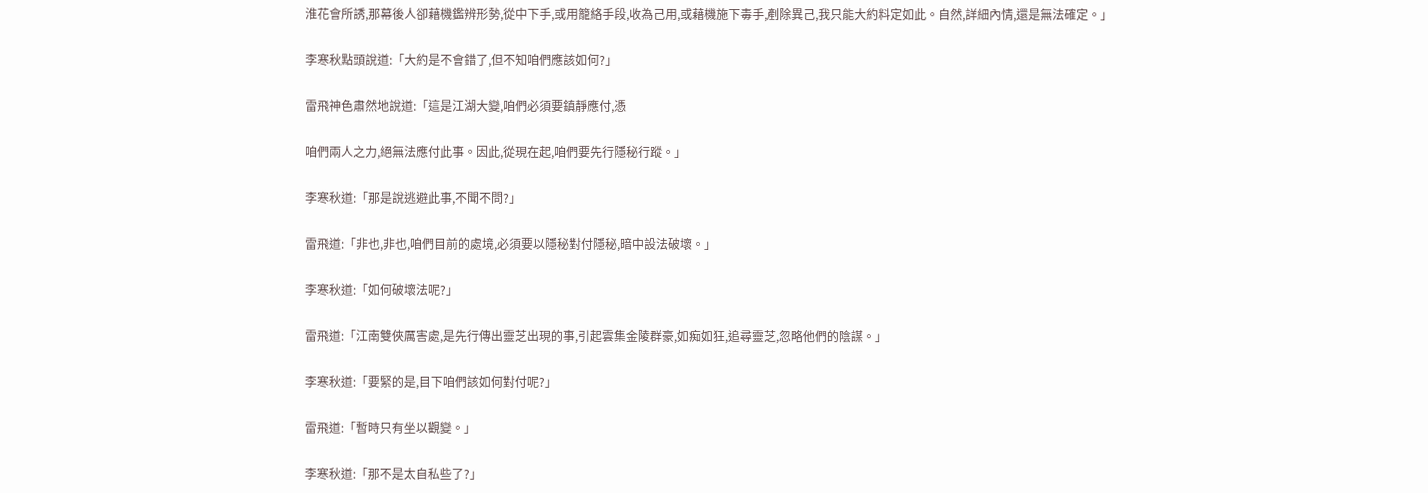淮花會所誘,那幕後人卻藉機鑑辨形勢,從中下手,或用籠絡手段,收為己用,或藉機施下毒手,剷除異己,我只能大約料定如此。自然,詳細內情,還是無法確定。」

李寒秋點頭說道:「大約是不會錯了,但不知咱們應該如何?」

雷飛神色肅然地說道:「這是江湖大變,咱們必須要鎮靜應付,憑

咱們兩人之力,絕無法應付此事。因此,從現在起,咱們要先行隱秘行蹤。」

李寒秋道:「那是說逃避此事,不聞不問?」

雷飛道:「非也,非也,咱們目前的處境,必須要以隱秘對付隱秘,暗中設法破壞。」

李寒秋道:「如何破壞法呢?」

雷飛道:「江南雙俠厲害處,是先行傳出靈芝出現的事,引起雲集金陵群豪,如痴如狂,追尋靈芝,忽略他們的陰謀。」

李寒秋道:「要緊的是,目下咱們該如何對付呢?」

雷飛道:「暫時只有坐以觀變。」

李寒秋道:「那不是太自私些了?」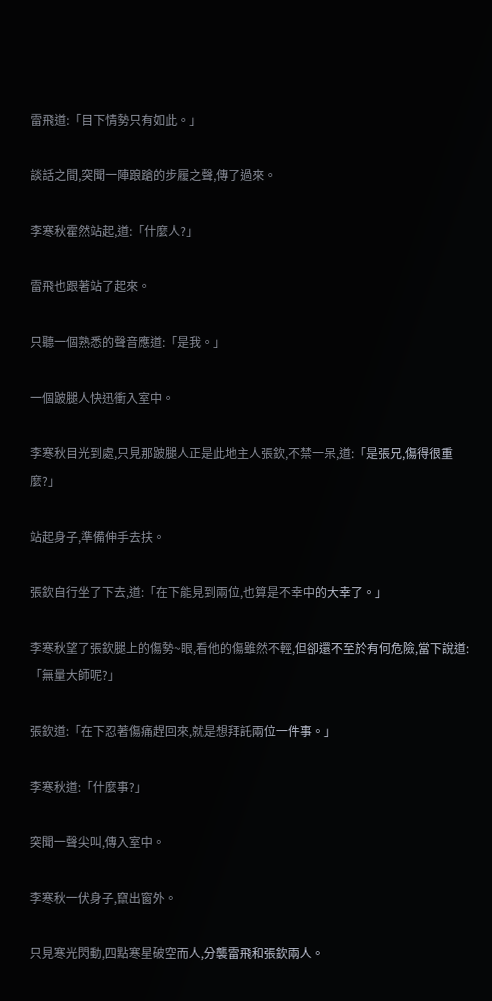雷飛道:「目下情勢只有如此。」

談話之間,突聞一陣踉蹌的步履之聲,傳了過來。

李寒秋霍然站起,道:「什麼人?」

雷飛也跟著站了起來。

只聽一個熟悉的聲音應道:「是我。」

一個跛腿人快迅衝入室中。

李寒秋目光到處,只見那跛腿人正是此地主人張欽,不禁一呆,道:「是張兄,傷得很重麼?」

站起身子,準備伸手去扶。

張欽自行坐了下去,道:「在下能見到兩位,也算是不幸中的大幸了。」

李寒秋望了張欽腿上的傷勢~眼,看他的傷雖然不輕,但卻還不至於有何危險,當下說道:「無量大師呢?」

張欽道:「在下忍著傷痛趕回來,就是想拜託兩位一件事。」

李寒秋道:「什麼事?」

突聞一聲尖叫,傳入室中。

李寒秋一伏身子,竄出窗外。

只見寒光閃動,四點寒星破空而人,分襲雷飛和張欽兩人。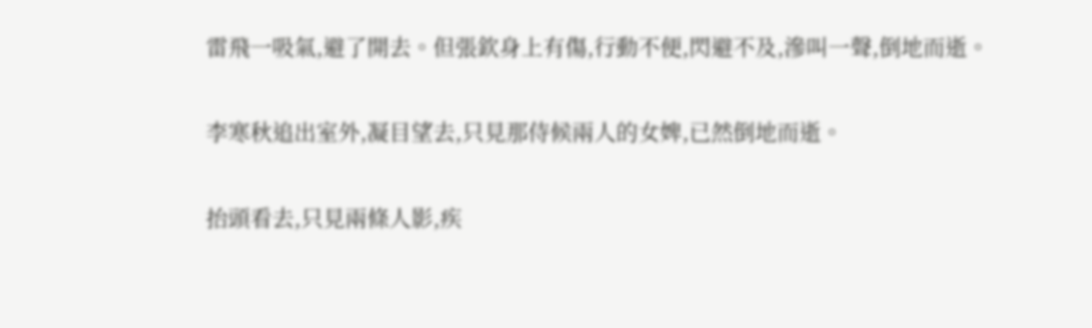雷飛一吸氣,避了開去。但張欽身上有傷,行動不便,閃避不及,滲叫一聲,倒地而逝。

李寒秋追出室外,凝目望去,只見那侍候兩人的女婢,已然倒地而逝。

抬頭看去,只見兩條人影,疾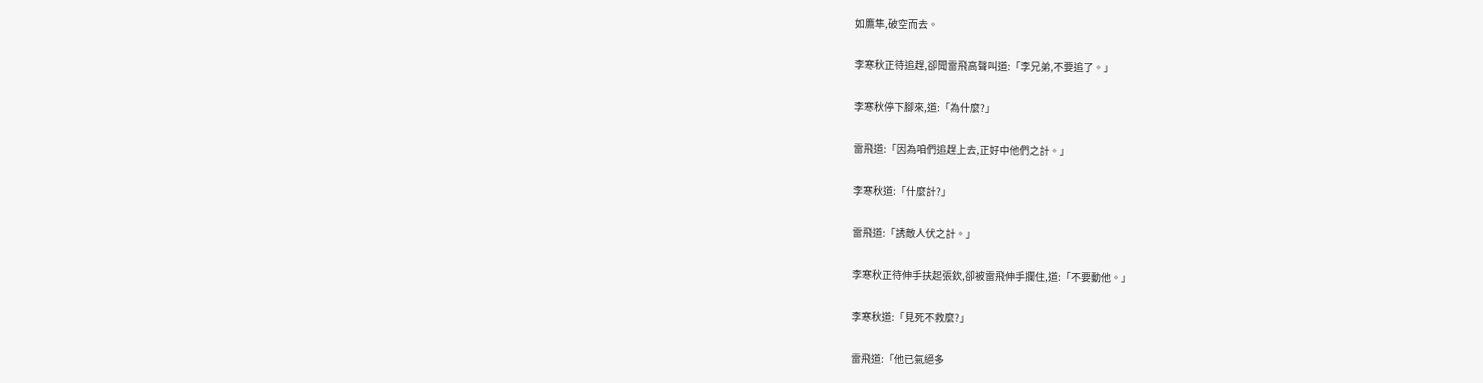如鷹隼,破空而去。

李寒秋正待追趕,卻聞雷飛高聲叫道:「李兄弟,不要追了。」

李寒秋停下腳來,道:「為什麼?」

雷飛道:「因為咱們追趕上去,正好中他們之計。」

李寒秋道:「什麼計?」

雷飛道:「誘敵人伏之計。」

李寒秋正待伸手扶起張欽,卻被雷飛伸手攔住,道:「不要動他。」

李寒秋道:「見死不救麼?」

雷飛道:「他已氣絕多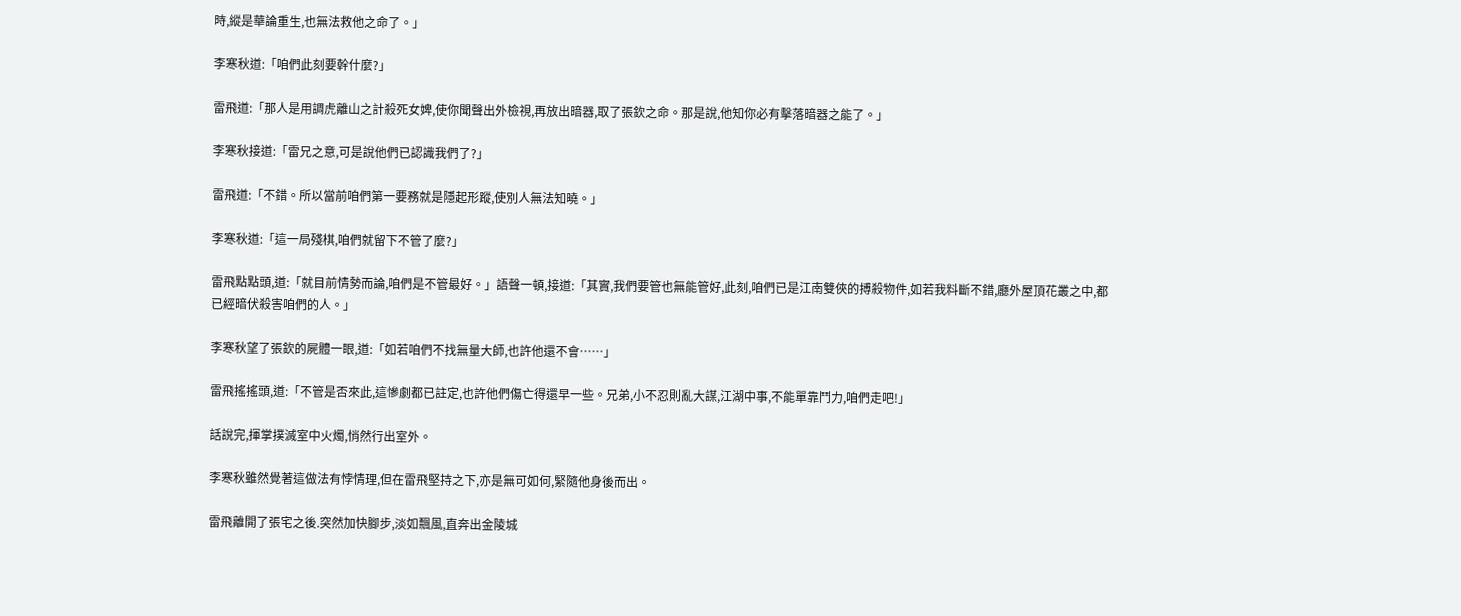時,縱是華論重生,也無法救他之命了。」

李寒秋道:「咱們此刻要幹什麼?」

雷飛道:「那人是用調虎離山之計殺死女婢,使你聞聲出外檢視,再放出暗器,取了張欽之命。那是說,他知你必有擊落暗器之能了。」

李寒秋接道:「雷兄之意,可是說他們已認識我們了?」

雷飛道:「不錯。所以當前咱們第一要務就是隱起形蹤,使別人無法知曉。」

李寒秋道:「這一局殘棋,咱們就留下不管了麼?」

雷飛點點頭,道:「就目前情勢而論,咱們是不管最好。」語聲一頓,接道:「其實,我們要管也無能管好,此刻,咱們已是江南雙俠的搏殺物件,如若我料斷不錯,廳外屋頂花叢之中,都已經暗伏殺害咱們的人。」

李寒秋望了張欽的屍體一眼,道:「如若咱們不找無量大師,也許他還不會……」

雷飛搖搖頭,道:「不管是否來此,這慘劇都已註定,也許他們傷亡得還早一些。兄弟,小不忍則亂大謀,江湖中事,不能單靠鬥力,咱們走吧!」

話說完,揮掌撲滅室中火燭,悄然行出室外。

李寒秋雖然覺著這做法有悖情理,但在雷飛堅持之下,亦是無可如何,緊隨他身後而出。

雷飛離開了張宅之後.突然加快腳步,淡如飄風,直奔出金陵城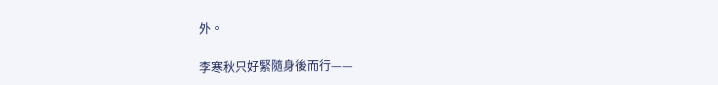外。

李寒秋只好緊隨身後而行——